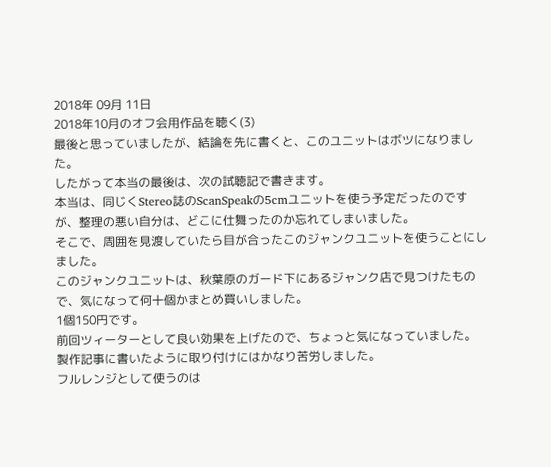2018年 09月 11日
2018年10月のオフ会用作品を聴く(3)
最後と思っていましたが、結論を先に書くと、このユニットはボツになりました。
したがって本当の最後は、次の試聴記で書きます。
本当は、同じくStereo誌のScanSpeakの5cmユニットを使う予定だったのですが、整理の悪い自分は、どこに仕舞ったのか忘れてしまいました。
そこで、周囲を見渡していたら目が合ったこのジャンクユニットを使うことにしました。
このジャンクユニットは、秋葉原のガード下にあるジャンク店で見つけたもので、気になって何十個かまとめ買いしました。
1個150円です。
前回ツィーターとして良い効果を上げたので、ちょっと気になっていました。
製作記事に書いたように取り付けにはかなり苦労しました。
フルレンジとして使うのは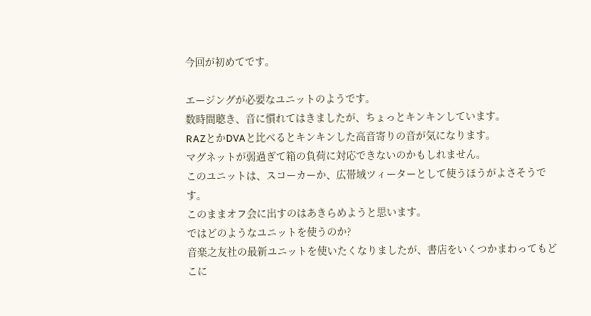今回が初めてです。

エージングが必要なユニットのようです。
数時間聴き、音に慣れてはきましたが、ちょっとキンキンしています。
RAZとかDVAと比べるとキンキンした高音寄りの音が気になります。
マグネットが弱過ぎて箱の負荷に対応できないのかもしれません。
このユニットは、スコーカーか、広帯域ツィーターとして使うほうがよさそうです。
このままオフ会に出すのはあきらめようと思います。
ではどのようなユニットを使うのか?
音楽之友社の最新ユニットを使いたくなりましたが、書店をいくつかまわってもどこに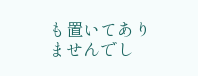も置いてありませんでし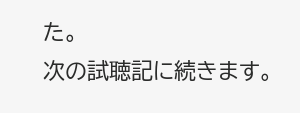た。
次の試聴記に続きます。